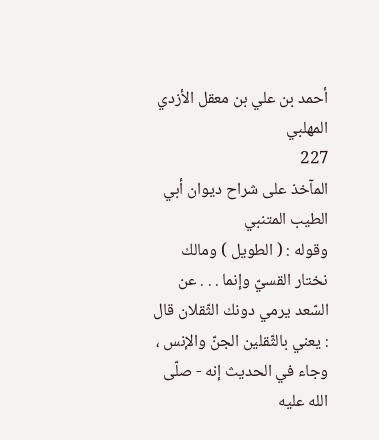أحمد بن علي بن معقل الأزدي المهلبي
227
المآخذ على شراح ديوان أبي الطيب المتنبي
وقوله : ( الطويل ) ومالك نختار القسيّ وإنما . . . عن السّعد يرمي دونك الثّقلان قال : يعني بالثّقلين الجنّ والإنس ، وجاء في الحديث إنه - صلّى الله عليه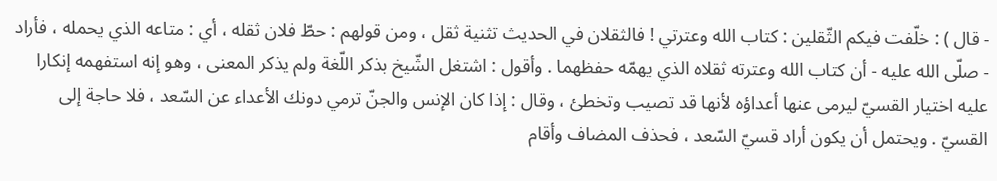- قال ) : خلّفت فيكم الثّقلين : كتاب الله وعترتي ! فالثقلان في الحديث تثنية ثقل ، ومن قولهم : حطّ فلان ثقله ، أي : متاعه الذي يحمله ، فأراد - صلّى الله عليه - أن كتاب الله وعترته ثقلاه الذي يهمّه حفظهما . وأقول : اشتغل الشّيخ بذكر اللّغة ولم يذكر المعنى ، وهو إنه استفهمه إنكارا عليه اختيار القسيّ ليرمى عنها أعداؤه لأنها قد تصيب وتخطئ ، وقال : إذا كان الإنس والجنّ ترمي دونك الأعداء عن السّعد ، فلا حاجة إلى القسيّ . ويحتمل أن يكون أراد قسيّ السّعد ، فحذف المضاف وأقام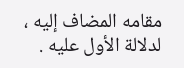مقامه المضاف إليه ، لدلالة الأول عليه .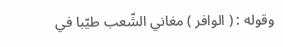وقوله : ( الوافر ) مغاني الشّعب طيّبا في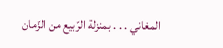المغاني . . . بمنزلة الرّبيع من الزّمان